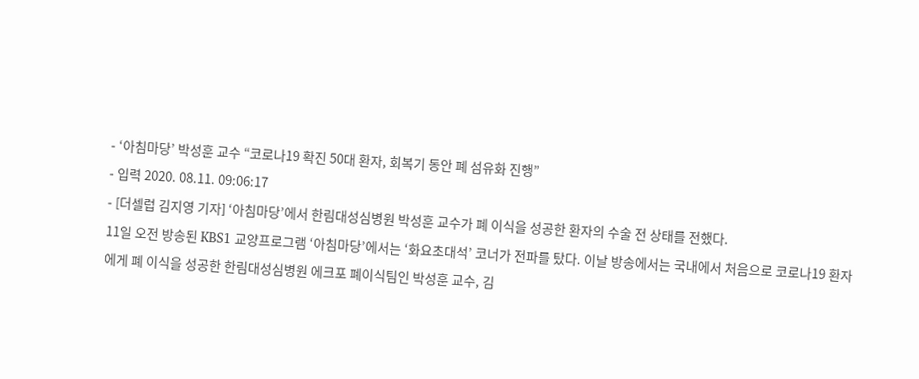- ‘아침마당’ 박성훈 교수 “코로나19 확진 50대 환자, 회복기 동안 폐 섬유화 진행”
- 입력 2020. 08.11. 09:06:17
- [더셀럽 김지영 기자] ‘아침마당’에서 한림대성심병원 박성훈 교수가 폐 이식을 성공한 환자의 수술 전 상태를 전했다.
11일 오전 방송된 KBS1 교양프로그램 ‘아침마당’에서는 ‘화요초대석’ 코너가 전파를 탔다. 이날 방송에서는 국내에서 처음으로 코로나19 환자에게 폐 이식을 성공한 한림대성심병원 에크포 폐이식팀인 박성훈 교수, 김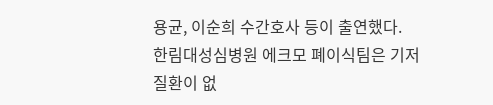용균, 이순희 수간호사 등이 출연했다.
한림대성심병원 에크모 폐이식팀은 기저질환이 없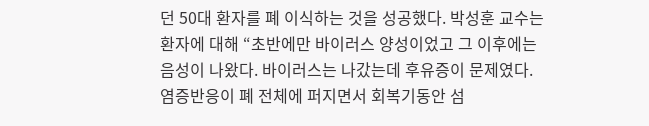던 50대 환자를 폐 이식하는 것을 성공했다. 박성훈 교수는 환자에 대해 “초반에만 바이러스 양성이었고 그 이후에는 음성이 나왔다. 바이러스는 나갔는데 후유증이 문제였다. 염증반응이 폐 전체에 퍼지면서 회복기동안 섬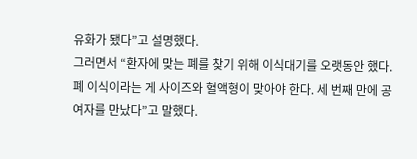유화가 됐다”고 설명했다.
그러면서 “환자에 맞는 폐를 찾기 위해 이식대기를 오랫동안 했다. 폐 이식이라는 게 사이즈와 혈액형이 맞아야 한다. 세 번째 만에 공여자를 만났다”고 말했다.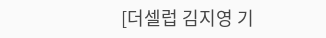[더셀럽 김지영 기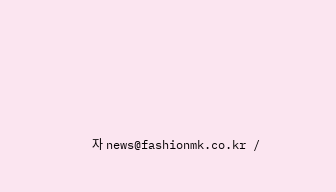자 news@fashionmk.co.kr /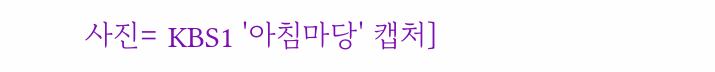사진= KBS1 '아침마당' 캡처]